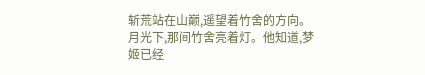斩荒站在山巅,遥望着竹舍的方向。
月光下,那间竹舍亮着灯。他知道,梦姬已经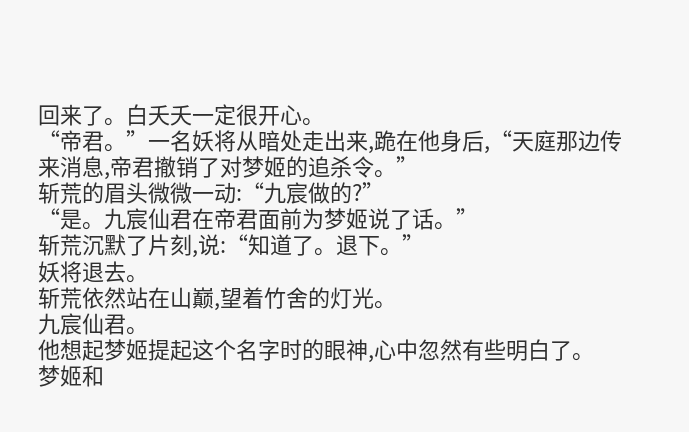回来了。白夭夭一定很开心。
“帝君。”一名妖将从暗处走出来,跪在他身后,“天庭那边传来消息,帝君撤销了对梦姬的追杀令。”
斩荒的眉头微微一动:“九宸做的?”
“是。九宸仙君在帝君面前为梦姬说了话。”
斩荒沉默了片刻,说:“知道了。退下。”
妖将退去。
斩荒依然站在山巅,望着竹舍的灯光。
九宸仙君。
他想起梦姬提起这个名字时的眼神,心中忽然有些明白了。
梦姬和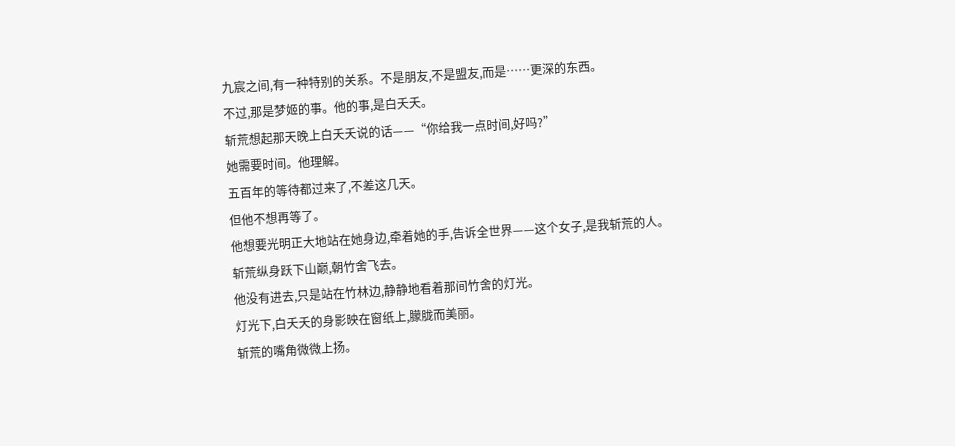九宸之间,有一种特别的关系。不是朋友,不是盟友,而是……更深的东西。
不过,那是梦姬的事。他的事,是白夭夭。
斩荒想起那天晚上白夭夭说的话——“你给我一点时间,好吗?”
她需要时间。他理解。
五百年的等待都过来了,不差这几天。
但他不想再等了。
他想要光明正大地站在她身边,牵着她的手,告诉全世界——这个女子,是我斩荒的人。
斩荒纵身跃下山巅,朝竹舍飞去。
他没有进去,只是站在竹林边,静静地看着那间竹舍的灯光。
灯光下,白夭夭的身影映在窗纸上,朦胧而美丽。
斩荒的嘴角微微上扬。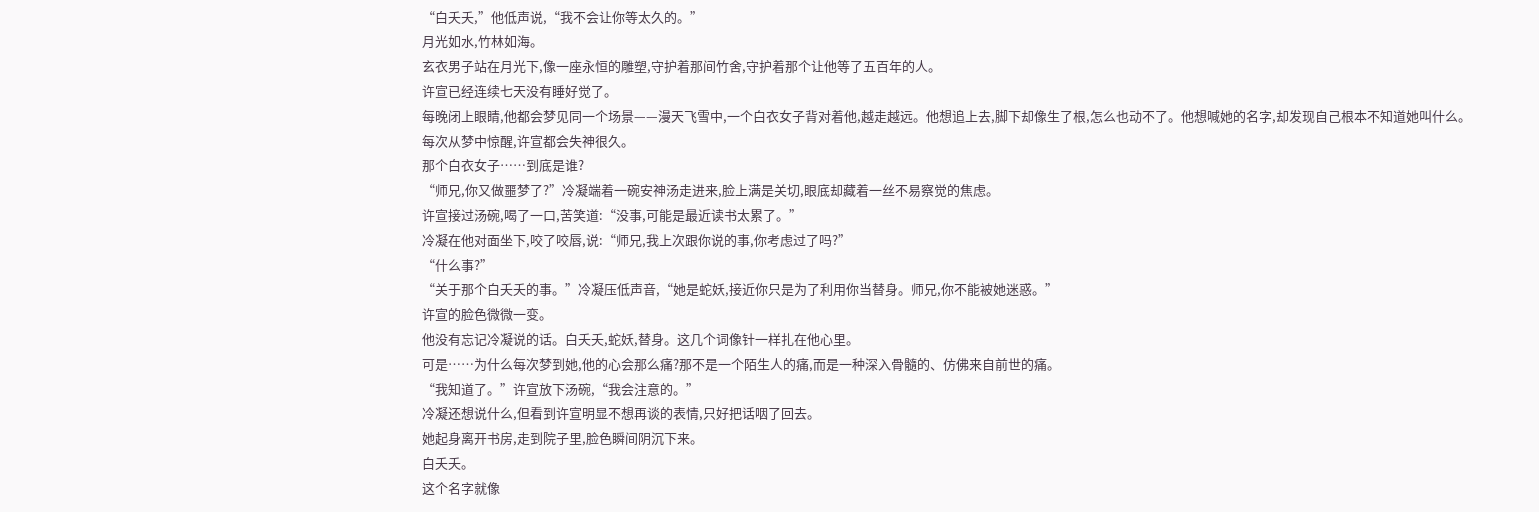“白夭夭,”他低声说,“我不会让你等太久的。”
月光如水,竹林如海。
玄衣男子站在月光下,像一座永恒的雕塑,守护着那间竹舍,守护着那个让他等了五百年的人。
许宣已经连续七天没有睡好觉了。
每晚闭上眼睛,他都会梦见同一个场景——漫天飞雪中,一个白衣女子背对着他,越走越远。他想追上去,脚下却像生了根,怎么也动不了。他想喊她的名字,却发现自己根本不知道她叫什么。
每次从梦中惊醒,许宣都会失神很久。
那个白衣女子……到底是谁?
“师兄,你又做噩梦了?”冷凝端着一碗安神汤走进来,脸上满是关切,眼底却藏着一丝不易察觉的焦虑。
许宣接过汤碗,喝了一口,苦笑道:“没事,可能是最近读书太累了。”
冷凝在他对面坐下,咬了咬唇,说:“师兄,我上次跟你说的事,你考虑过了吗?”
“什么事?”
“关于那个白夭夭的事。”冷凝压低声音,“她是蛇妖,接近你只是为了利用你当替身。师兄,你不能被她迷惑。”
许宣的脸色微微一变。
他没有忘记冷凝说的话。白夭夭,蛇妖,替身。这几个词像针一样扎在他心里。
可是……为什么每次梦到她,他的心会那么痛?那不是一个陌生人的痛,而是一种深入骨髓的、仿佛来自前世的痛。
“我知道了。”许宣放下汤碗,“我会注意的。”
冷凝还想说什么,但看到许宣明显不想再谈的表情,只好把话咽了回去。
她起身离开书房,走到院子里,脸色瞬间阴沉下来。
白夭夭。
这个名字就像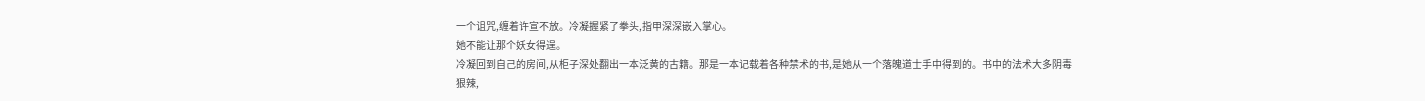一个诅咒,缠着许宣不放。冷凝握紧了拳头,指甲深深嵌入掌心。
她不能让那个妖女得逞。
冷凝回到自己的房间,从柜子深处翻出一本泛黄的古籍。那是一本记载着各种禁术的书,是她从一个落魄道士手中得到的。书中的法术大多阴毒狠辣,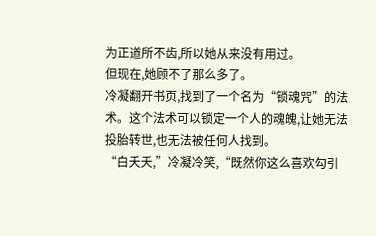为正道所不齿,所以她从来没有用过。
但现在,她顾不了那么多了。
冷凝翻开书页,找到了一个名为“锁魂咒”的法术。这个法术可以锁定一个人的魂魄,让她无法投胎转世,也无法被任何人找到。
“白夭夭,”冷凝冷笑,“既然你这么喜欢勾引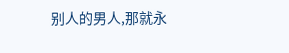别人的男人,那就永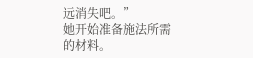远消失吧。”
她开始准备施法所需的材料。